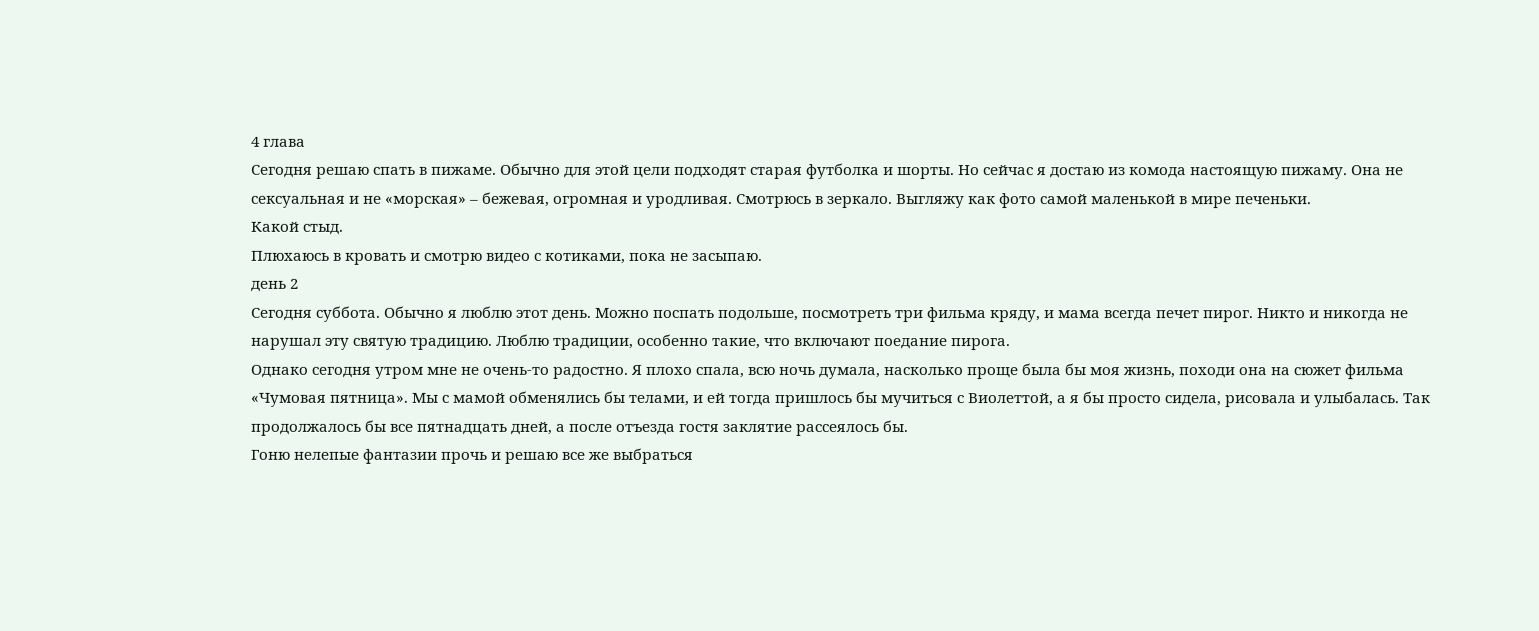4 глава
Сегодня решаю спать в пижаме. Обычно для этой цели подходят старая футболка и шорты. Но сейчас я достаю из комода настоящую пижаму. Она не сексуальная и не «морская» – бежевая, огромная и уродливая. Смотрюсь в зеркало. Выгляжу как фото самой маленькой в мире печеньки.
Какой стыд.
Плюхаюсь в кровать и смотрю видео с котиками, пока не засыпаю.
день 2
Сегодня суббота. Обычно я люблю этот день. Можно поспать подольше, посмотреть три фильма кряду, и мама всегда печет пирог. Никто и никогда не нарушал эту святую традицию. Люблю традиции, особенно такие, что включают поедание пирога.
Однако сегодня утром мне не очень-то радостно. Я плохо спала, всю ночь думала, насколько проще была бы моя жизнь, походи она на сюжет фильма «Чумовая пятница». Мы с мамой обменялись бы телами, и ей тогда пришлось бы мучиться с Виолеттой, а я бы просто сидела, рисовала и улыбалась. Так продолжалось бы все пятнадцать дней, а после отъезда гостя заклятие рассеялось бы.
Гоню нелепые фантазии прочь и решаю все же выбраться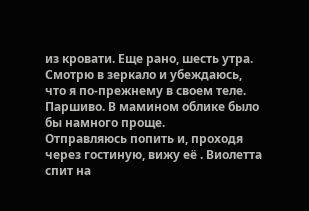из кровати. Еще рано, шесть утра. Смотрю в зеркало и убеждаюсь, что я по-прежнему в своем теле. Паршиво. В мамином облике было бы намного проще.
Отправляюсь попить и, проходя через гостиную, вижу её . Виолетта спит на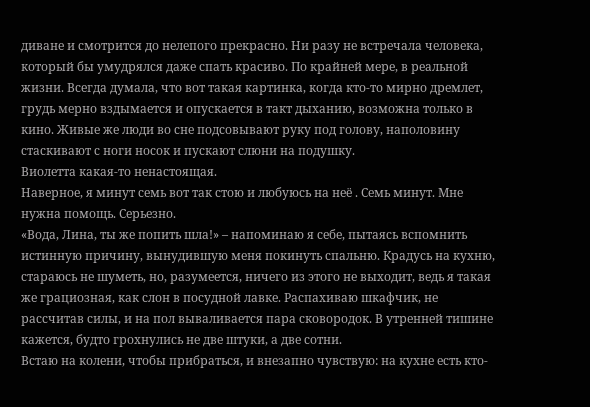диване и смотрится до нелепого прекрасно. Ни разу не встречала человека, который бы умудрялся даже спать красиво. По крайней мере, в реальной жизни. Всегда думала, что вот такая картинка, когда кто-то мирно дремлет, грудь мерно вздымается и опускается в такт дыханию, возможна только в кино. Живые же люди во сне подсовывают руку под голову, наполовину стаскивают с ноги носок и пускают слюни на подушку.
Виолетта какая-то ненастоящая.
Наверное, я минут семь вот так стою и любуюсь на неё . Семь минут. Мне нужна помощь. Серьезно.
«Вода, Лина, ты же попить шла!» – напоминаю я себе, пытаясь вспомнить истинную причину, вынудившую меня покинуть спальню. Крадусь на кухню, стараюсь не шуметь, но, разумеется, ничего из этого не выходит, ведь я такая же грациозная, как слон в посудной лавке. Распахиваю шкафчик, не рассчитав силы, и на пол вываливается пара сковородок. В утренней тишине кажется, будто грохнулись не две штуки, а две сотни.
Встаю на колени, чтобы прибраться, и внезапно чувствую: на кухне есть кто-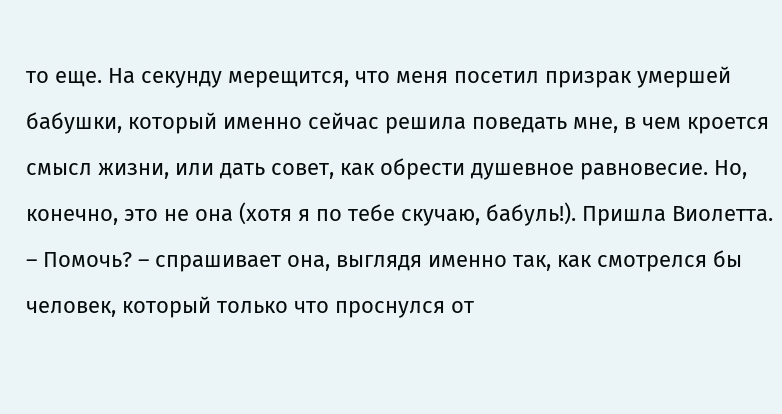то еще. На секунду мерещится, что меня посетил призрак умершей бабушки, который именно сейчас решила поведать мне, в чем кроется смысл жизни, или дать совет, как обрести душевное равновесие. Но, конечно, это не она (хотя я по тебе скучаю, бабуль!). Пришла Виолетта.
– Помочь? – спрашивает она, выглядя именно так, как смотрелся бы человек, который только что проснулся от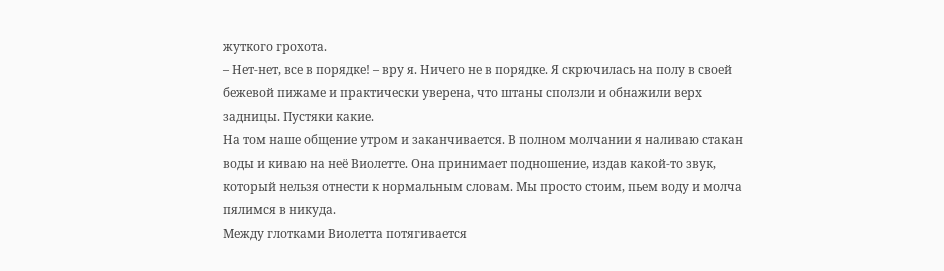жуткого грохота.
– Нет-нет, все в порядке! – вру я. Ничего не в порядке. Я скрючилась на полу в своей бежевой пижаме и практически уверена, что штаны сползли и обнажили верх задницы. Пустяки какие.
На том наше общение утром и заканчивается. В полном молчании я наливаю стакан воды и киваю на неё Виолетте. Она принимает подношение, издав какой-то звук, который нельзя отнести к нормальным словам. Мы просто стоим, пьем воду и молча пялимся в никуда.
Между глотками Виолетта потягивается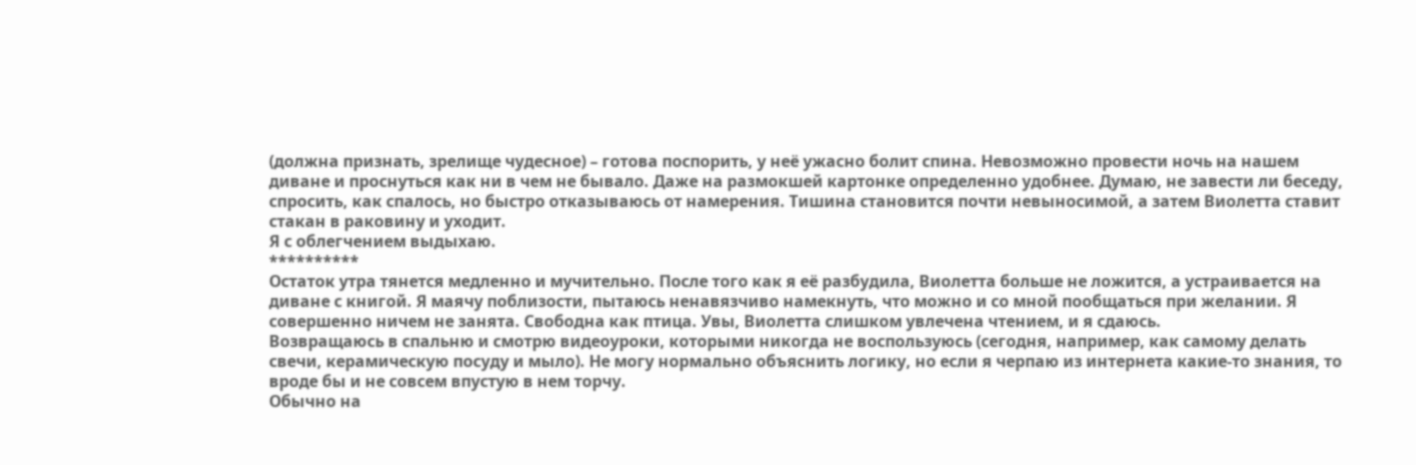(должна признать, зрелище чудесное) – готова поспорить, у неё ужасно болит спина. Невозможно провести ночь на нашем диване и проснуться как ни в чем не бывало. Даже на размокшей картонке определенно удобнее. Думаю, не завести ли беседу, спросить, как спалось, но быстро отказываюсь от намерения. Тишина становится почти невыносимой, а затем Виолетта ставит стакан в раковину и уходит.
Я с облегчением выдыхаю.
**********
Остаток утра тянется медленно и мучительно. После того как я её разбудила, Виолетта больше не ложится, а устраивается на диване с книгой. Я маячу поблизости, пытаюсь ненавязчиво намекнуть, что можно и со мной пообщаться при желании. Я совершенно ничем не занята. Свободна как птица. Увы, Виолетта слишком увлечена чтением, и я сдаюсь.
Возвращаюсь в спальню и смотрю видеоуроки, которыми никогда не воспользуюсь (сегодня, например, как самому делать свечи, керамическую посуду и мыло). Не могу нормально объяснить логику, но если я черпаю из интернета какие-то знания, то вроде бы и не совсем впустую в нем торчу.
Обычно на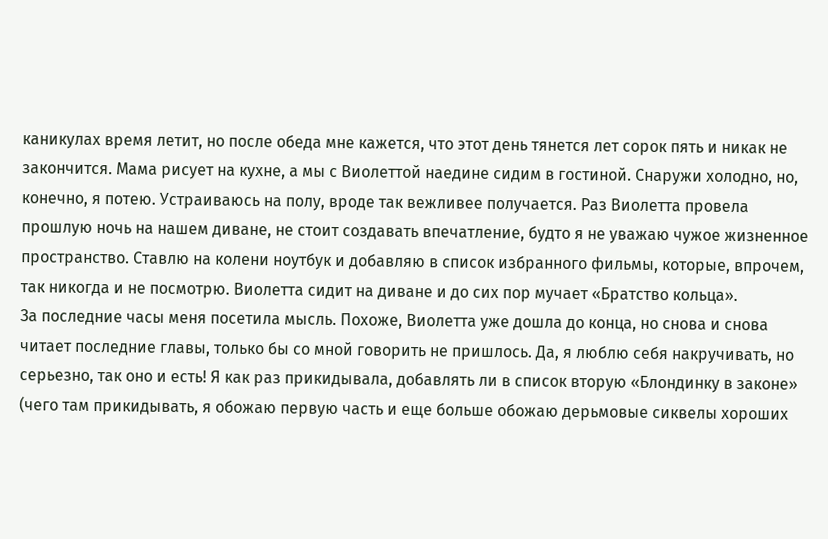каникулах время летит, но после обеда мне кажется, что этот день тянется лет сорок пять и никак не закончится. Мама рисует на кухне, а мы с Виолеттой наедине сидим в гостиной. Снаружи холодно, но, конечно, я потею. Устраиваюсь на полу, вроде так вежливее получается. Раз Виолетта провела прошлую ночь на нашем диване, не стоит создавать впечатление, будто я не уважаю чужое жизненное пространство. Ставлю на колени ноутбук и добавляю в список избранного фильмы, которые, впрочем, так никогда и не посмотрю. Виолетта сидит на диване и до сих пор мучает «Братство кольца».
За последние часы меня посетила мысль. Похоже, Виолетта уже дошла до конца, но снова и снова читает последние главы, только бы со мной говорить не пришлось. Да, я люблю себя накручивать, но серьезно, так оно и есть! Я как раз прикидывала, добавлять ли в список вторую «Блондинку в законе» (чего там прикидывать, я обожаю первую часть и еще больше обожаю дерьмовые сиквелы хороших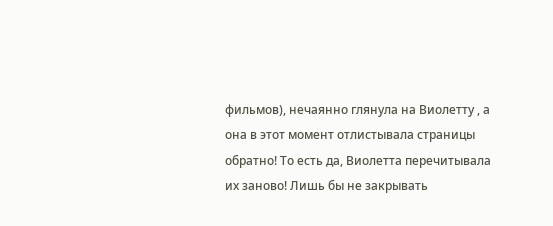фильмов), нечаянно глянула на Виолетту , а она в этот момент отлистывала страницы обратно! То есть да, Виолетта перечитывала их заново! Лишь бы не закрывать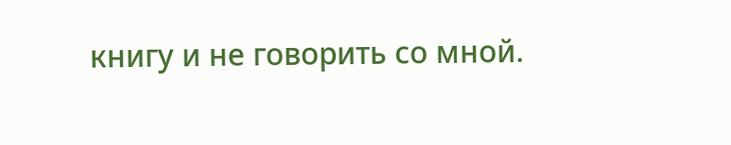книгу и не говорить со мной.